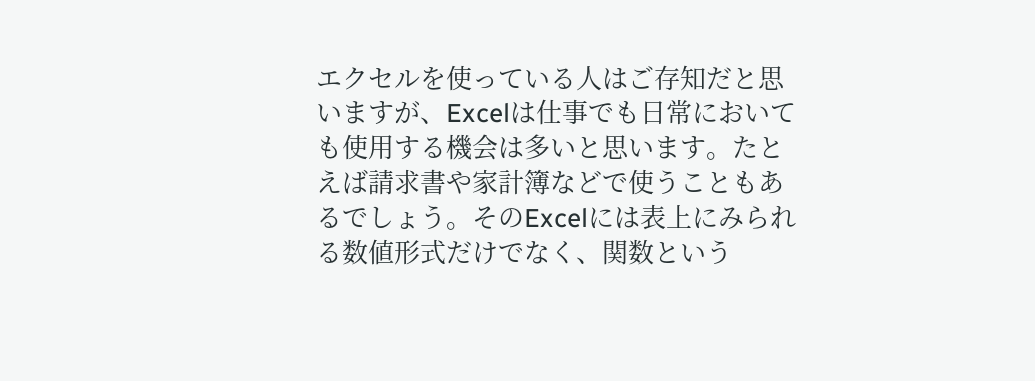エクセルを使っている人はご存知だと思いますが、Excelは仕事でも日常においても使用する機会は多いと思います。たとえば請求書や家計簿などで使うこともあるでしょう。そのExcelには表上にみられる数値形式だけでなく、関数という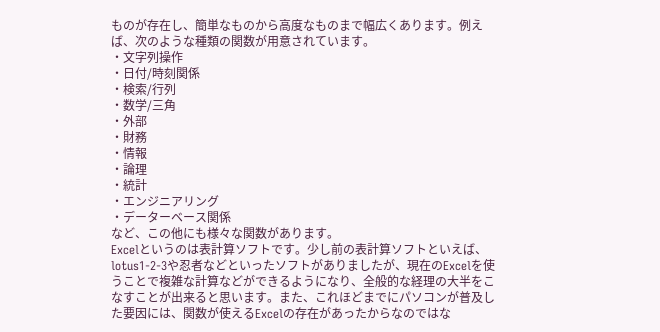ものが存在し、簡単なものから高度なものまで幅広くあります。例えば、次のような種類の関数が用意されています。
・文字列操作
・日付/時刻関係
・検索/行列
・数学/三角
・外部
・財務
・情報
・論理
・統計
・エンジニアリング
・データーベース関係
など、この他にも様々な関数があります。
Excelというのは表計算ソフトです。少し前の表計算ソフトといえば、lotus1-2-3や忍者などといったソフトがありましたが、現在のExcelを使うことで複雑な計算などができるようになり、全般的な経理の大半をこなすことが出来ると思います。また、これほどまでにパソコンが普及した要因には、関数が使えるExcelの存在があったからなのではな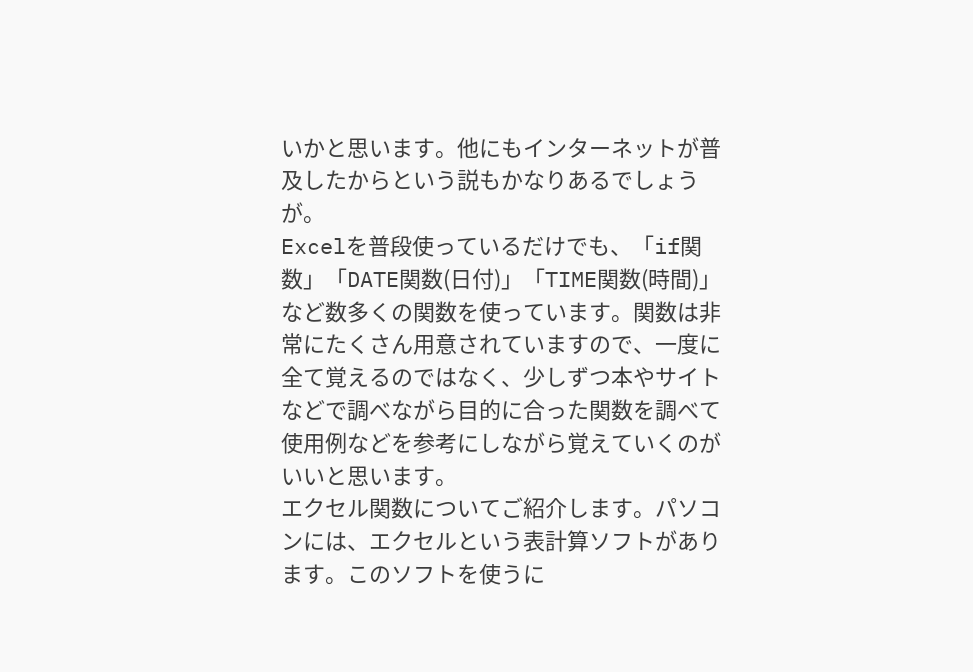いかと思います。他にもインターネットが普及したからという説もかなりあるでしょうが。
Excelを普段使っているだけでも、「if関数」「DATE関数(日付)」「TIME関数(時間)」など数多くの関数を使っています。関数は非常にたくさん用意されていますので、一度に全て覚えるのではなく、少しずつ本やサイトなどで調べながら目的に合った関数を調べて使用例などを参考にしながら覚えていくのがいいと思います。
エクセル関数についてご紹介します。パソコンには、エクセルという表計算ソフトがあります。このソフトを使うに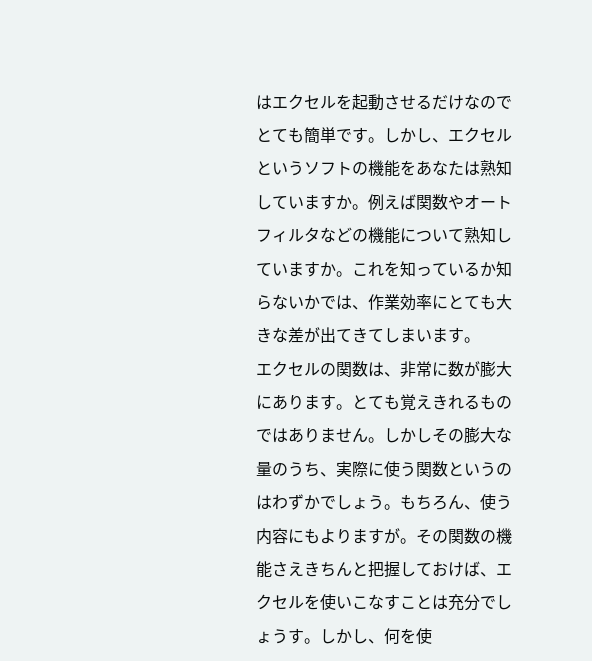はエクセルを起動させるだけなのでとても簡単です。しかし、エクセルというソフトの機能をあなたは熟知していますか。例えば関数やオートフィルタなどの機能について熟知していますか。これを知っているか知らないかでは、作業効率にとても大きな差が出てきてしまいます。
エクセルの関数は、非常に数が膨大にあります。とても覚えきれるものではありません。しかしその膨大な量のうち、実際に使う関数というのはわずかでしょう。もちろん、使う内容にもよりますが。その関数の機能さえきちんと把握しておけば、エクセルを使いこなすことは充分でしょうす。しかし、何を使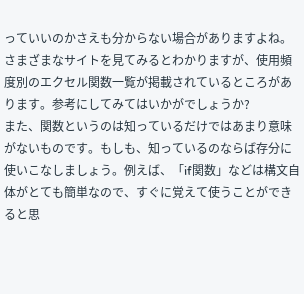っていいのかさえも分からない場合がありますよね。さまざまなサイトを見てみるとわかりますが、使用頻度別のエクセル関数一覧が掲載されているところがあります。参考にしてみてはいかがでしょうか?
また、関数というのは知っているだけではあまり意味がないものです。もしも、知っているのならば存分に使いこなしましょう。例えば、「if関数」などは構文自体がとても簡単なので、すぐに覚えて使うことができると思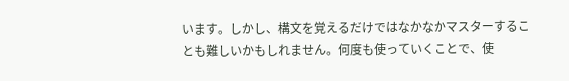います。しかし、構文を覚えるだけではなかなかマスターすることも難しいかもしれません。何度も使っていくことで、使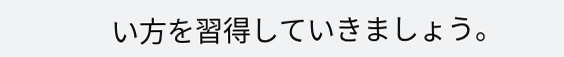い方を習得していきましょう。